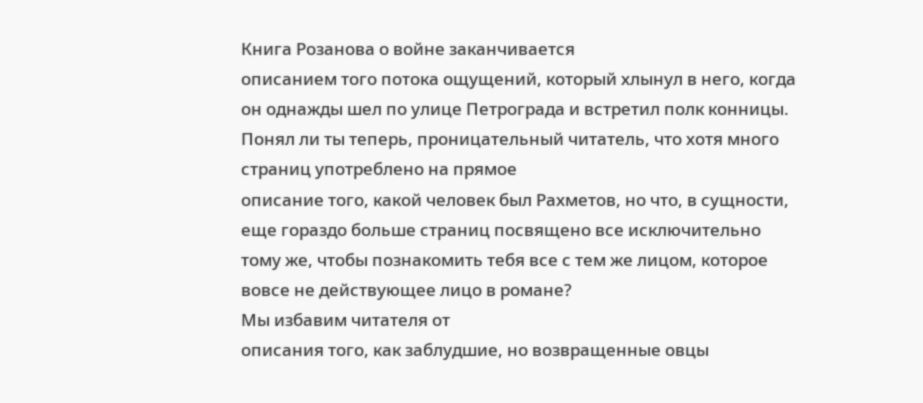Книга Розанова о войне заканчивается
описанием того потока ощущений, который хлынул в него, когда он однажды шел по улице Петрограда и встретил полк конницы.
Понял ли ты теперь, проницательный читатель, что хотя много страниц употреблено на прямое
описание того, какой человек был Рахметов, но что, в сущности, еще гораздо больше страниц посвящено все исключительно тому же, чтобы познакомить тебя все с тем же лицом, которое вовсе не действующее лицо в романе?
Мы избавим читателя от
описания того, как заблудшие, но возвращенные овцы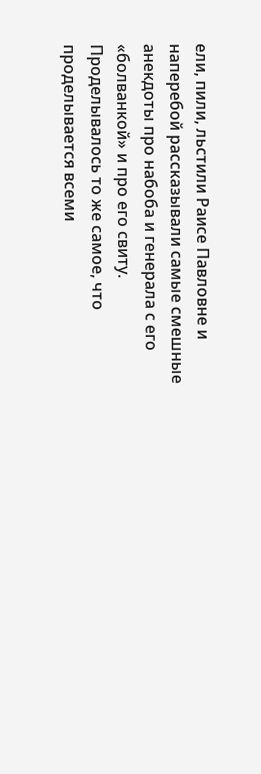ели, пили, льстили Раисе Павловне и наперебой рассказывали самые смешные анекдоты про набоба и генерала с его «болванкой» и про его свиту. Проделывалось то же самое, что проделывается всеми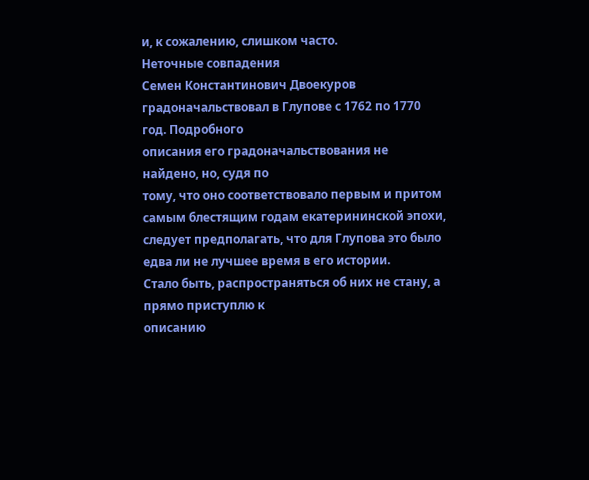и, к сожалению, слишком часто.
Неточные совпадения
Cемен Константинович Двоекуров градоначальствовал в Глупове с 1762 по 1770 год. Подробного
описания его градоначальствования не найдено, но, судя по
тому, что оно соответствовало первым и притом самым блестящим годам екатерининской эпохи, следует предполагать, что для Глупова это было едва ли не лучшее время в его истории.
Стало быть, распространяться об них не стану, а прямо приступлю к
описанию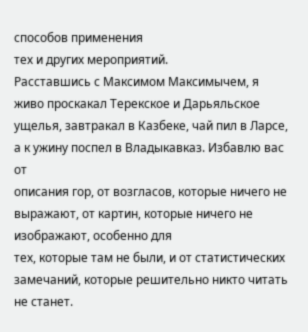способов применения
тех и других мероприятий.
Расставшись с Максимом Максимычем, я живо проскакал Терекское и Дарьяльское ущелья, завтракал в Казбеке, чай пил в Ларсе, а к ужину поспел в Владыкавказ. Избавлю вас от
описания гор, от возгласов, которые ничего не выражают, от картин, которые ничего не изображают, особенно для
тех, которые там не были, и от статистических замечаний, которые решительно никто читать не станет.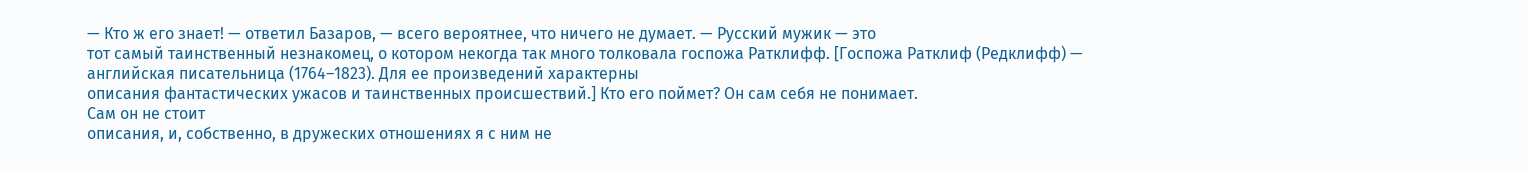— Кто ж его знает! — ответил Базаров, — всего вероятнее, что ничего не думает. — Русский мужик — это
тот самый таинственный незнакомец, о котором некогда так много толковала госпожа Ратклифф. [Госпожа Ратклиф (Редклифф) — английская писательница (1764–1823). Для ее произведений характерны
описания фантастических ужасов и таинственных происшествий.] Кто его поймет? Он сам себя не понимает.
Сам он не стоит
описания, и, собственно, в дружеских отношениях я с ним не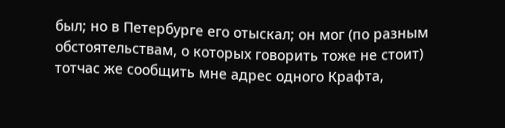был; но в Петербурге его отыскал; он мог (по разным обстоятельствам, о которых говорить тоже не стоит) тотчас же сообщить мне адрес одного Крафта,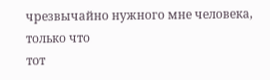чрезвычайно нужного мне человека, только что
тот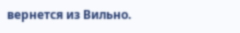вернется из Вильно.